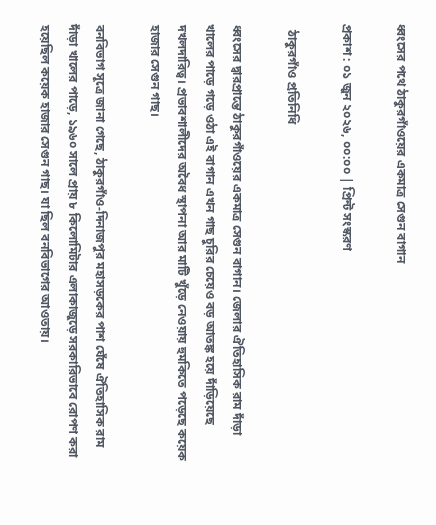ধ্বংসের পথে ঠাকুরগাঁওয়ের একমাত্র সেগুন বাগান

প্রকাশ : ০১ জুন ২০২৬, ০০:০০ | প্রিন্ট সংস্করণ

  ঠাকুরগাঁও প্রতিনিধি

ধ্বংসের দ্বারপ্রান্তে ঠাকুরগাঁওয়ের একমাত্র সেগুন বাগান। জেলার ঐতিহাসিক রাম দাঁড়া খালের পাড়ে গড়ে ওঠা এই বাগান এখন গাছ চুরির চেয়েও বড় আতঙ্ক হয়ে দাঁড়িয়েছে দখলদারিত্ব। প্রভাবশালীদের অবৈধ স্থাপনা আর মাটি খুঁড়ে নেওয়ায় হুমকিতে পড়েছে কয়েক হাজার সেগুন গাছ।

বনবিভাগ সূত্রে জানা গেছে, ঠাকুরগাঁও-দিনাজপুর মহাসড়কের পাশ ঘেঁষে ঐতিহাসিক রাম দাঁড়া খালের পাড়ে, ১৯৬০ সালে প্রায় ৮ কিলোমিটার এলাকাজুড়ে সরকারিভাবে রোপণ করা হয়েছিল কয়েক হাজার সেগুন গাছ। যা ছিল বনবিভাগের আওতায়।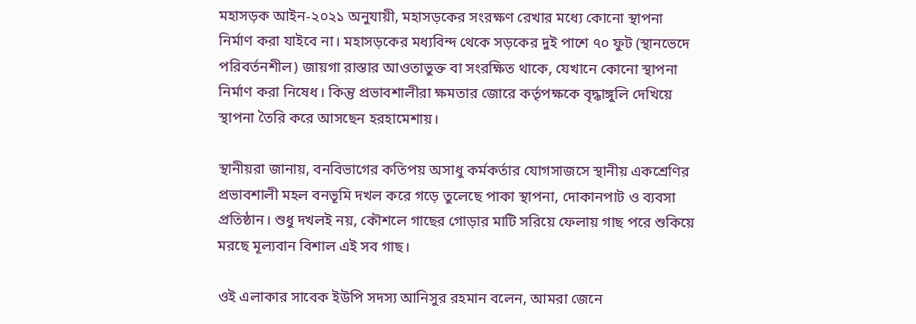মহাসড়ক আইন-২০২১ অনুযায়ী, মহাসড়কের সংরক্ষণ রেখার মধ্যে কোনো স্থাপনা নির্মাণ করা যাইবে না। মহাসড়কের মধ্যবিন্দ থেকে সড়কের দুই পাশে ৭০ ফুট (স্থানভেদে পরিবর্তনশীল) জায়গা রাস্তার আওতাভুক্ত বা সংরক্ষিত থাকে, যেখানে কোনো স্থাপনা নির্মাণ করা নিষেধ। কিন্তু প্রভাবশালীরা ক্ষমতার জোরে কর্তৃপক্ষকে বৃদ্ধাঙ্গুলি দেখিয়ে স্থাপনা তৈরি করে আসছেন হরহামেশায়।

স্থানীয়রা জানায়, বনবিভাগের কতিপয় অসাধু কর্মকর্তার যোগসাজসে স্থানীয় একশ্রেণির প্রভাবশালী মহল বনভূমি দখল করে গড়ে তুলেছে পাকা স্থাপনা, দোকানপাট ও ব্যবসা প্রতিষ্ঠান। শুধু দখলই নয়, কৌশলে গাছের গোড়ার মাটি সরিয়ে ফেলায় গাছ পরে শুকিয়ে মরছে মূল্যবান বিশাল এই সব গাছ।

ওই এলাকার সাবেক ইউপি সদস্য আনিসুর রহমান বলেন, আমরা জেনে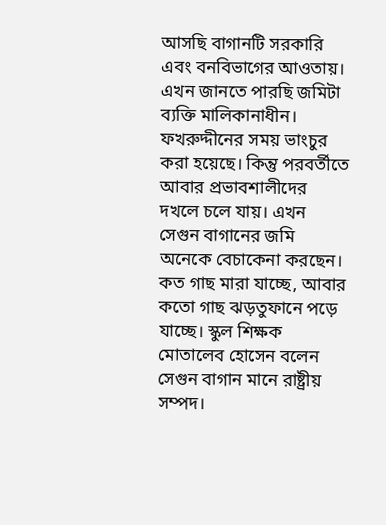আসছি বাগানটি সরকারি এবং বনবিভাগের আওতায়। এখন জানতে পারছি জমিটা ব্যক্তি মালিকানাধীন। ফখরুদ্দীনের সময় ভাংচুর করা হয়েছে। কিন্তু পরবর্তীতে আবার প্রভাবশালীদের দখলে চলে যায়। এখন সেগুন বাগানের জমি অনেকে বেচাকেনা করছেন। কত গাছ মারা যাচ্ছে, আবার কতো গাছ ঝড়তুফানে পড়ে যাচ্ছে। স্কুল শিক্ষক মোতালেব হোসেন বলেন সেগুন বাগান মানে রাষ্ট্রীয় সম্পদ।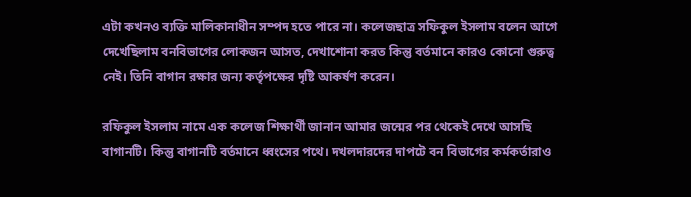এটা কখনও ব্যক্তি মালিকানাধীন সম্পদ হতে পারে না। কলেজছাত্র সফিকুল ইসলাম বলেন আগে দেখেছিলাম বনবিভাগের লোকজন আসত, দেখাশোনা করত কিন্তু বর্তমানে কারও কোনো গুরুত্ব নেই। তিনি বাগান রক্ষার জন্য কর্তৃপক্ষের দৃষ্টি আকর্ষণ করেন।

রফিকুল ইসলাম নামে এক কলেজ শিক্ষার্থী জানান আমার জন্মের পর থেকেই দেখে আসছি বাগানটি। কিন্তু বাগানটি বর্তমানে ধ্বংসের পথে। দখলদারদের দাপটে বন বিভাগের কর্মকর্তারাও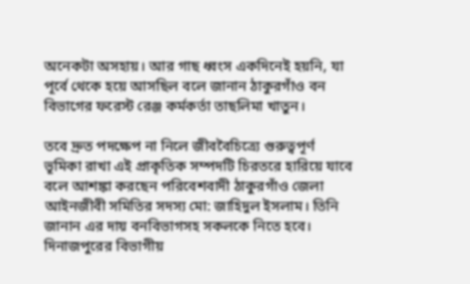অনেকটা অসহায়। আর গাছ ধ্বংস একদিনেই হয়নি, যা পূর্বে থেকে হয়ে আসছিল বলে জানান ঠাকুরগাঁও বন বিভাগের ফরেস্ট রেঞ্জ কর্মকর্তা তাছলিমা খাতুন।

তবে দ্রুত পদক্ষেপ না নিলে জীববৈচিত্র্যে গুরুত্বপূর্ণ ভূমিকা রাখা এই প্রাকৃতিক সম্পদটি চিরতরে হারিয়ে যাবে বলে আশঙ্কা করছেন পরিবেশবাদী ঠাকুরগাঁও জেলা আইনজীবী সমিতির সদস্য মো: জাহিদুল ইসলাম। তিনি জানান এর দায় বনবিভাগসহ সকলকে নিতে হবে। দিনাজপুরের বিভাগীয়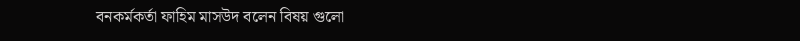বনকর্মকর্তা ফাহিম মাসউদ বলেন বিষয় গুলো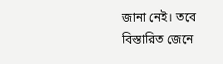জানা নেই। তবে বিস্তারিত জেনে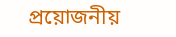প্রয়োজনীয়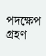পদক্ষেপ গ্রহণ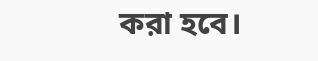করা হবে।